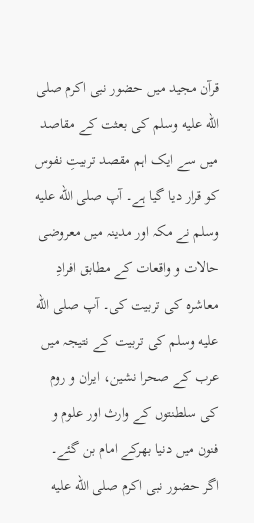قرآن مجید میں حضور نبی اکرم صلى الله عليه وسلم کی بعثت کے مقاصد میں سے ایک اہم مقصد تربیتِ نفوس کو قرار دیا گیا ہے۔ آپ صلى الله عليه وسلم نے مکہ اور مدینہ میں معروضی حالات و واقعات کے مطابق افرادِ معاشرہ کی تربیت کی۔ آپ صلى الله عليه وسلم کی تربیت کے نتیجہ میں عرب کے صحرا نشین، ایران و روم کی سلطنتوں کے وارث اور علوم و فنون میں دنیا بھرکے امام بن گئے۔ اگر حضور نبی اکرم صلى الله عليه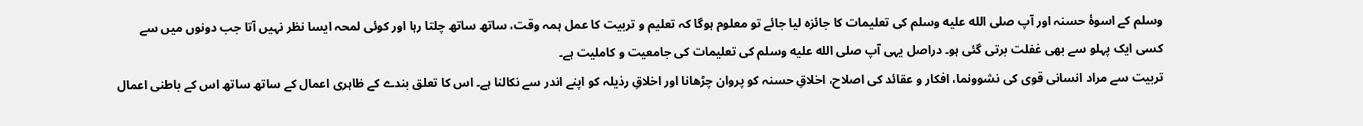وسلم کے اسوۂ حسنہ اور آپ صلى الله عليه وسلم کی تعلیمات کا جائزہ لیا جائے تو معلوم ہوگا کہ تعلیم و تربیت کا عمل ہمہ وقت، ساتھ ساتھ چلتا رہا اور کوئی لمحہ ایسا نظر نہیں آتا جب دونوں میں سے کسی ایک پہلو سے بھی غفلت برتی گئی ہو۔ دراصل یہی آپ صلى الله عليه وسلم کی تعلیمات کی جامعیت و کاملیت ہے۔
تربیت سے مراد انسانی قوی کی نشوونما، افکار و عقائد کی اصلاح، اخلاقِ حسنہ کو پروان چڑھانا اور اخلاقِ رذیلہ کو اپنے اندر سے نکالنا ہے۔ اس کا تعلق بندے کے ظاہری اعمال کے ساتھ ساتھ اس کے باطنی اعمال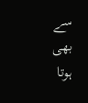سے بھی ہوتا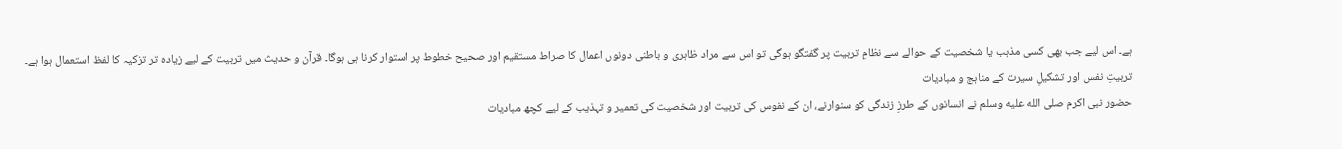ہے۔ اس لیے جب بھی کسی مذہب یا شخصیت کے حوالے سے نظامِ تربیت پر گفتگو ہوگی تو اس سے مراد ظاہری و باطنی دونوں اعمال کا صراط مستقیم اور صحیح خطوط پر استوار کرنا ہی ہوگا۔ قرآن و حدیث میں تربیت کے لیے زیادہ تر تزکیہ کا لفظ استعمال ہوا ہے۔
تربیتِ نفس اور تشکیلِ سیرت کے مناہج و مبادیات
حضور نبی اکرم صلى الله عليه وسلم نے انسانوں کے طرزِ زندگی کو سنوارنے، ان کے نفوس کی تربیت اور شخصیت کی تعمیر و تہذیب کے لیے کچھ مبادیات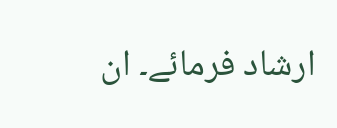ارشاد فرمائے۔ ان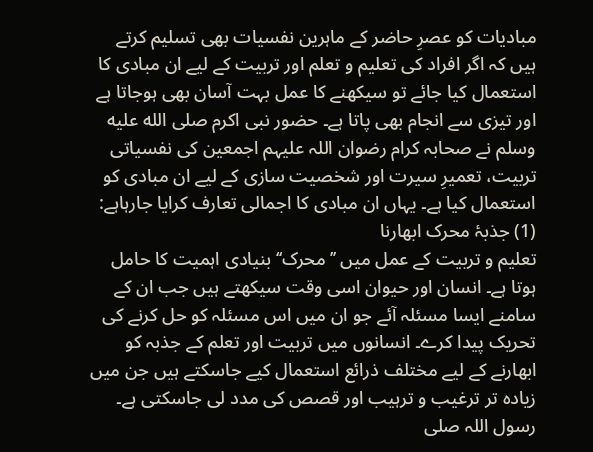مبادیات کو عصرِ حاضر کے ماہرین نفسیات بھی تسلیم کرتے ہیں کہ اگر افراد کی تعلیم و تعلم اور تربیت کے لیے ان مبادی کا استعمال کیا جائے تو سیکھنے کا عمل بہت آسان بھی ہوجاتا ہے اور تیزی سے انجام بھی پاتا ہے۔ حضور نبی اکرم صلى الله عليه وسلم نے صحابہ کرام رضوان اللہ علیہم اجمعین کی نفسیاتی تربیت، تعمیرِ سیرت اور شخصیت سازی کے لیے ان مبادی کو استعمال کیا ہے۔ یہاں ان مبادی کا اجمالی تعارف کرایا جارہاہے:
(1) جذبۂ محرک ابھارنا
تعلیم و تربیت کے عمل میں ’’محرک‘‘ بنیادی اہمیت کا حامل ہوتا ہے۔ انسان اور حیوان اسی وقت سیکھتے ہیں جب ان کے سامنے ایسا مسئلہ آئے جو ان میں اس مسئلہ کو حل کرنے کی تحریک پیدا کرے۔ انسانوں میں تربیت اور تعلم کے جذبہ کو ابھارنے کے لیے مختلف ذرائع استعمال کیے جاسکتے ہیں جن میں زیادہ تر ترغیب و ترہیب اور قصص کی مدد لی جاسکتی ہے۔
رسول اللہ صلى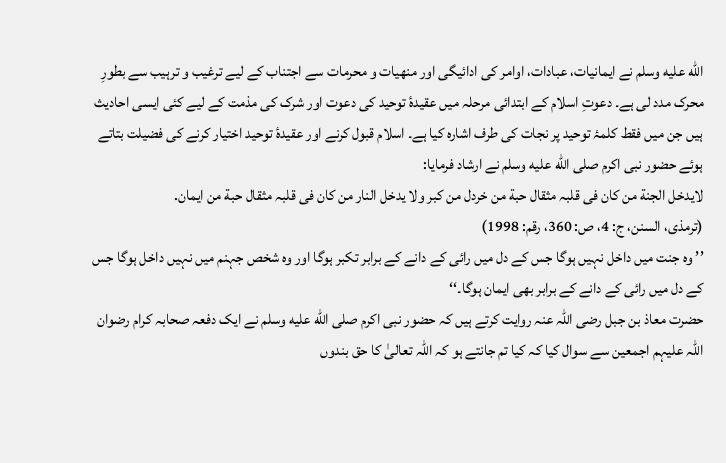الله عليه وسلم نے ایمانیات، عبادات، اوامر کی ادائیگی اور منھیات و محرمات سے اجتناب کے لیے ترغیب و ترہیب سے بطورِ محرک مدد لی ہے۔ دعوتِ اسلام کے ابتدائی مرحلہ میں عقیدۂ توحید کی دعوت اور شرک کی مذمت کے لیے کئی ایسی احادیث ہیں جن میں فقط کلمۂ توحید پر نجات کی طرف اشارہ کیا ہے۔ اسلام قبول کرنے اور عقیدۂ توحید اختیار کرنے کی فضیلت بتاتے ہوئے حضور نبی اکرم صلى الله عليه وسلم نے ارشاد فرمایا:
لایدخل الجنة من کان فی قلبہ مثقال حبة من خردل من کبر ولا یدخل النار من کان فی قلبہ مثقال حبة من ایمان.
(ترمذی، السنن، ج: 4، ص: 360، رقم: 1998)
’’ وہ جنت میں داخل نہیں ہوگا جس کے دل میں رائی کے دانے کے برابر تکبر ہوگا اور وہ شخص جہنم میں نہیں داخل ہوگا جس کے دل میں رائی کے دانے کے برابر بھی ایمان ہوگا۔‘‘
حضرت معاذ بن جبل رضی اللہ عنہ روایت کرتے ہیں کہ حضور نبی اکرم صلى الله عليه وسلم نے ایک دفعہ صحابہ کرام رضوان اللہ علیہم اجمعین سے سوال کیا کہ کیا تم جانتے ہو کہ اللہ تعالیٰ کا حق بندوں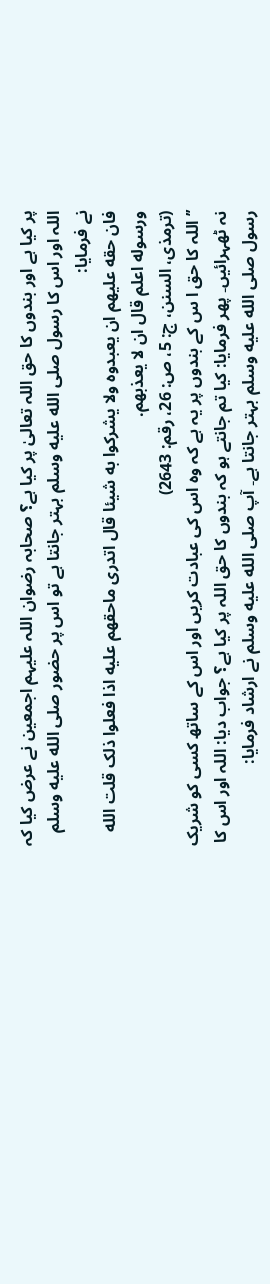پر کیا ہے اور بندوں کا حق اللہ تعالیٰ پر کیا ہے؟ صحابہ رضوان اللہ علیہم اجمعین نے عرض کیا کہ اللہ اور اس کا رسول صلى الله عليه وسلم بہتر جانتا ہے تو اس پر حضور صلى الله عليه وسلم نے فرمایا:
فان حقه علیھم ان یعبدوه ولا یشرکوا به شیئا قال اتدری ماحقهم علیه اذا فعلوا ذلک قلت الله ورسوله اعلم قال ان لا یعذبهم.
(ترمذی، السنن، ج: 5، ص: 26، رقم: 2643)
’’اللہ کا حق ا س کے بندوں پر یہ ہے کہ وہ اس کی عبادت کریں اور اس کے ساتھ کسی کو شریک نہ ٹھہرائیں۔ پھر فرمایا: کیا تم جانتے ہو کہ بندوں کا حق اللہ پر کیا ہے؟ جواب دیا: اللہ اور اس کا رسول صلى الله عليه وسلم بہتر جانتا ہے۔ آپ صلى الله عليه وسلم نے ارشاد فرمایا: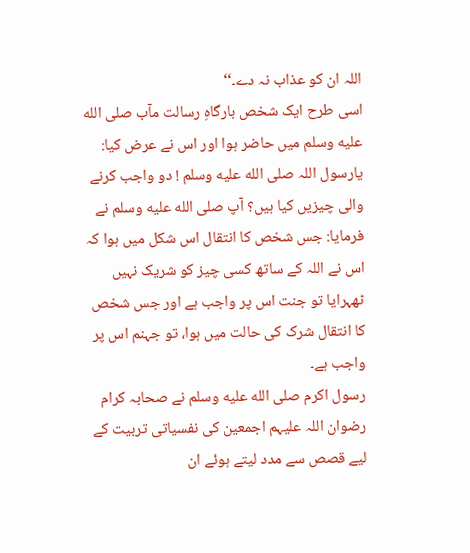اللہ ان کو عذاب نہ دے۔‘‘
اسی طرح ایک شخص بارگاہِ رسالت مآب صلى الله عليه وسلم میں حاضر ہوا اور اس نے عرض کیا: یارسول اللہ صلى الله عليه وسلم ! دو واجب کرنے والی چیزیں کیا ہیں؟ آپ صلى الله عليه وسلم نے فرمایا: جس شخص کا انتقال اس شکل میں ہوا کہ اس نے اللہ کے ساتھ کسی چیز کو شریک نہیں ٹھہرایا تو جنت اس پر واجب ہے اور جس شخص کا انتقال شرک کی حالت میں ہوا، تو جہنم اس پر واجب ہے۔
رسول اکرم صلى الله عليه وسلم نے صحابہ کرام رضوان اللہ علیہم اجمعین کی نفسیاتی تربیت کے لیے قصص سے مدد لیتے ہوئے ان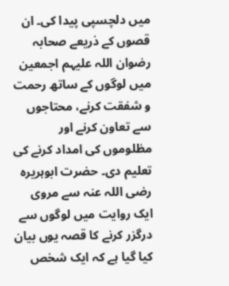میں دلچسپی پیدا کی۔ ان قصوں کے ذریعے صحابہ رضوان اللہ علیہم اجمعین میں لوگوں کے ساتھ رحمت و شفقت کرنے، محتاجوں سے تعاون کرنے اور مظلوموں کی امداد کرنے کی تعلیم دی۔ حضرت ابوہریرہ رضی اللہ عنہ سے مروی ایک روایت میں لوگوں سے درگزر کرنے کا قصہ یوں بیان کیا گیا ہے کہ ایک شخص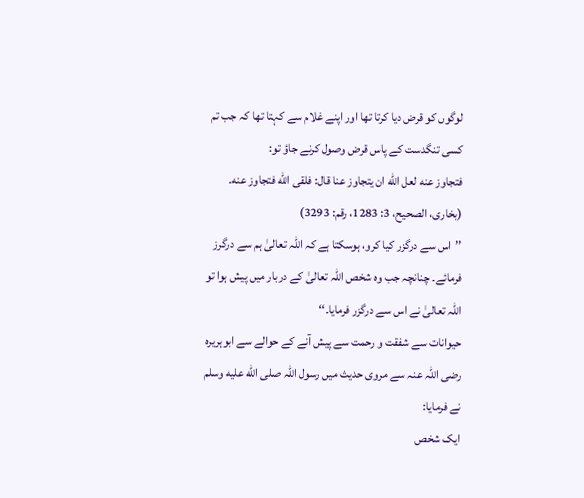لوگوں کو قرض دیا کرتا تھا اور اپنے غلام سے کہتا تھا کہ جب تم کسی تنگدست کے پاس قرض وصول کرنے جاؤ تو:
فتجاوز عنه لعل الله ان یتجاوز عنا قال: فلقی الله فتجاوز عنه.
(بخاری، الصحیح، 3: 1283، رقم: 3293)
’’اس سے درگزر کیا کرو، ہوسکتا ہے کہ اللہ تعالیٰ ہم سے درگرز فرمائے۔ چنانچہ جب وہ شخص اللہ تعالیٰ کے دربار میں پیش ہوا تو اللہ تعالیٰ نے اس سے درگزر فرمایا۔‘‘
حیوانات سے شفقت و رحمت سے پیش آنے کے حوالے سے ابوہریرہ رضی اللہ عنہ سے مروی حدیث میں رسول اللہ صلى الله عليه وسلم نے فرمایا:
ایک شخص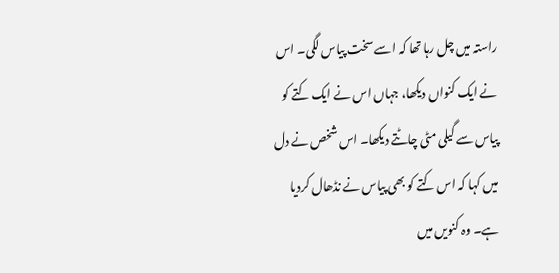راستہ میں چل رہا تھا کہ اسے سخت پیاس لگی۔ اس نے ایک کنواں دیکھا، جہاں اس نے ایک کتے کو پیاس سے گیلی مٹی چاٹتے دیکھا۔ اس شخص نے دل میں کہا کہ اس کتے کو بھی پیاس نے نڈھال کردیا ہے۔ وہ کنویں میں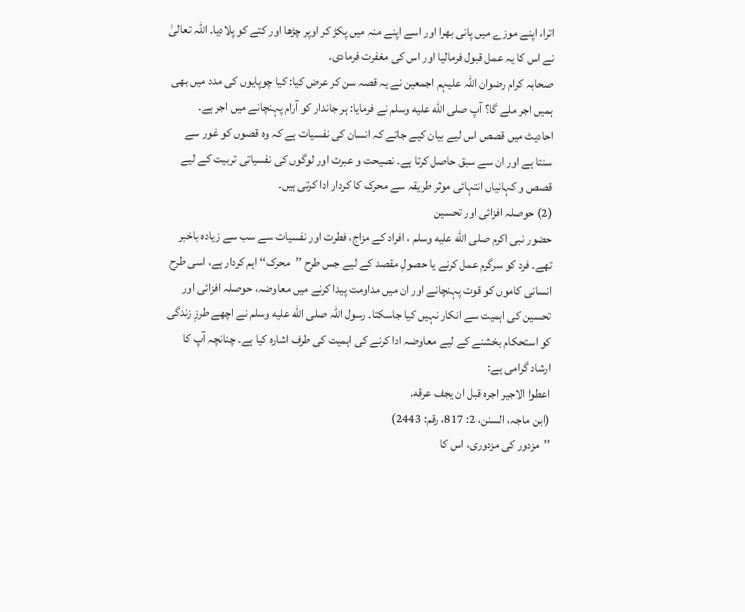اترا، اپنے موزے میں پانی بھرا اور اسے اپنے منہ میں پکڑ کر اوپر چڑھا اور کتے کو پلادیا۔ اللہ تعالیٰ نے اس کا یہ عمل قبول فرمالیا اور اس کی مغفرت فرمادی۔
صحابہ کرام رضوان اللہ علیہم اجمعین نے یہ قصہ سن کر عرض کیا: کیا چوپایوں کی مدد میں بھی ہمیں اجر ملے گا؟ آپ صلى الله عليه وسلم نے فرمایا: ہر جاندار کو آرام پہنچانے میں اجر ہے۔
احادیث میں قصص اس لیے بیان کیے جاتے کہ انسان کی نفسیات ہے کہ وہ قصوں کو غور سے سنتا ہے اور ان سے سبق حاصل کرتا ہے۔ نصیحت و عبرت اور لوگوں کی نفسیاتی تربیت کے لیے قصص و کہانیاں انتہائی موثر طریقہ سے محرک کا کردار ادا کرتی ہیں۔
(2) حوصلہ افزائی اور تحسین
حضور نبی اکرم صلى الله عليه وسلم ، افراد کے مزاج، فطرت اور نفسیات سے سب سے زیادہ باخبر تھے۔ فرد کو سرگرم عمل کرنے یا حصولِ مقصد کے لیے جس طرح ’’محرک‘‘ اہم کردار ہے، اسی طرح انسانی کاموں کو قوت پہنچانے اور ان میں مداومت پیدا کرنے میں معاوضہ، حوصلہ افزائی اور تحسین کی اہمیت سے انکار نہیں کیا جاسکتا۔ رسول اللہ صلى الله عليه وسلم نے اچھے طرزِ زندگی کو استحکام بخشنے کے لیے معاوضہ ادا کرنے کی اہمیت کی طرف اشارہ کیا ہے۔ چنانچہ آپ کا ارشاد گرامی ہے:
اعطوا الاجیر اجره قبل ان یجف عرقه.
(ابن ماجہ، السنن، 2: 817، رقم: 2443)
’’مزدور کی مزدوری، اس کا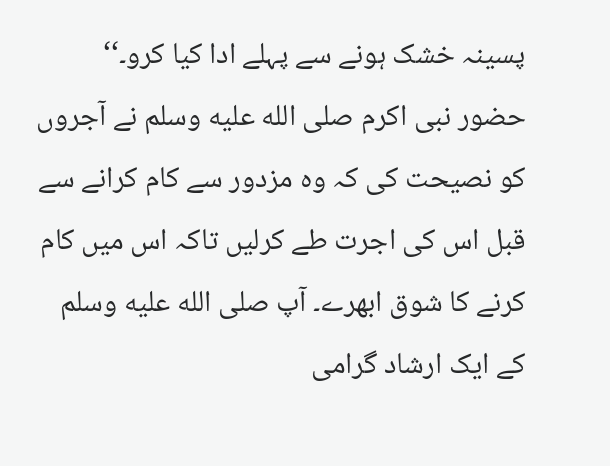پسینہ خشک ہونے سے پہلے ادا کیا کرو۔‘‘
حضور نبی اکرم صلى الله عليه وسلم نے آجروں کو نصیحت کی کہ وہ مزدور سے کام کرانے سے قبل اس کی اجرت طے کرلیں تاکہ اس میں کام کرنے کا شوق ابھرے۔ آپ صلى الله عليه وسلم کے ایک ارشاد گرامی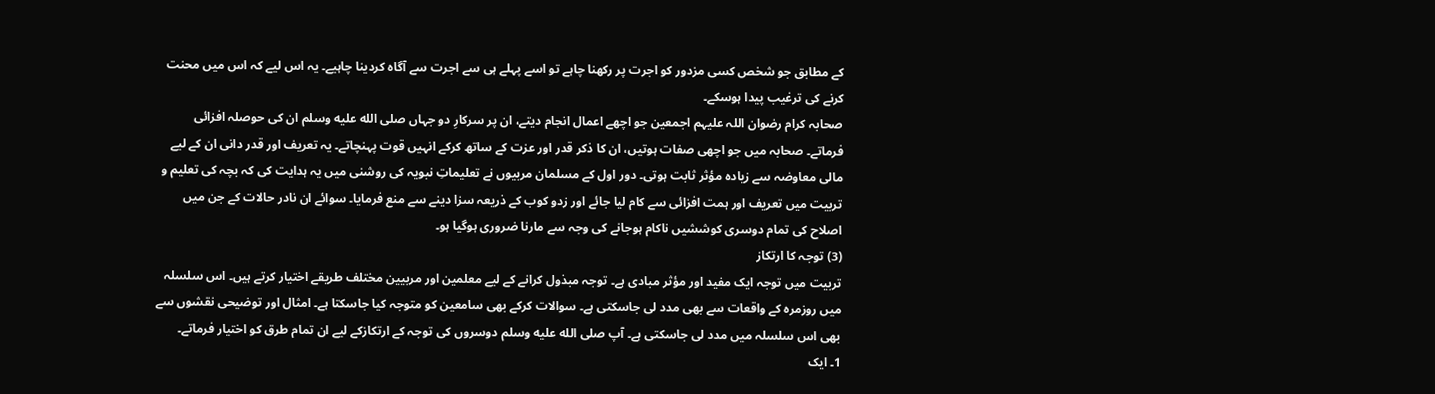کے مطابق جو شخص کسی مزدور کو اجرت پر رکھنا چاہے تو اسے پہلے ہی سے اجرت سے آگاہ کردینا چاہیے۔ یہ اس لیے کہ اس میں محنت کرنے کی ترغیب پیدا ہوسکے۔
صحابہ کرام رضوان اللہ علیہم اجمعین جو اچھے اعمال انجام دیتے، ان پر سرکارِ دو جہاں صلى الله عليه وسلم ان کی حوصلہ افزائی فرماتے۔ صحابہ میں جو اچھی صفات ہوتیں، ان کا ذکر قدر اور عزت کے ساتھ کرکے انہیں قوت پہنچاتے۔ یہ تعریف اور قدر دانی ان کے لیے مالی معاوضہ سے زیادہ مؤثر ثابت ہوتی۔ دور اول کے مسلمان مربیوں نے تعلیماتِ نبویہ کی روشنی میں یہ ہدایت کی کہ بچہ کی تعلیم و تربیت میں تعریف اور ہمت افزائی سے کام لیا جائے اور زدو کوب کے ذریعہ سزا دینے سے منع فرمایا۔ سوائے ان نادر حالات کے جن میں اصلاح کی تمام دوسری کوششیں ناکام ہوجانے کی وجہ سے مارنا ضروری ہوگیا ہو۔
(3) توجہ کا ارتکاز
تربیت میں توجہ ایک مفید اور مؤثر مبادی ہے۔ توجہ مبذول کرانے کے لیے معلمین اور مربیین مختلف طریقے اختیار کرتے ہیں۔ اس سلسلہ میں روزمرہ کے واقعات سے بھی مدد لی جاسکتی ہے۔ سوالات کرکے بھی سامعین کو متوجہ کیا جاسکتا ہے۔ امثال اور توضیحی نقشوں سے بھی اس سلسلہ میں مدد لی جاسکتی ہے۔ آپ صلى الله عليه وسلم دوسروں کی توجہ کے ارتکازکے لیے ان تمام طرق کو اختیار فرماتے۔
1۔ ایک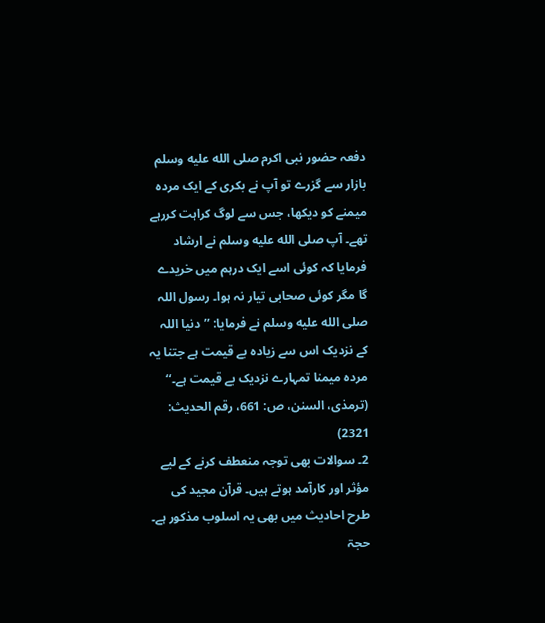دفعہ حضور نبی اکرم صلى الله عليه وسلم بازار سے گزرے تو آپ نے بکری کے ایک مردہ میمنے کو دیکھا، جس سے لوگ کراہت کررہے تھے۔ آپ صلى الله عليه وسلم نے ارشاد فرمایا کہ کوئی اسے ایک درہم میں خریدے گا مگر کوئی صحابی تیار نہ ہوا۔ رسول اللہ صلى الله عليه وسلم نے فرمایا: ’’دنیا اللہ کے نزدیک اس سے زیادہ بے قیمت ہے جتنا یہ مردہ میمنا تمہارے نزدیک بے قیمت ہے۔‘‘
(ترمذی، السنن، ص: 661، رقم الحدیث: 2321)
2۔ سوالات بھی توجہ منعطف کرنے کے لیے مؤثر اور کارآمد ہوتے ہیں۔ قرآن مجید کی طرح احادیث میں بھی یہ اسلوب مذکور ہے۔ حجۃ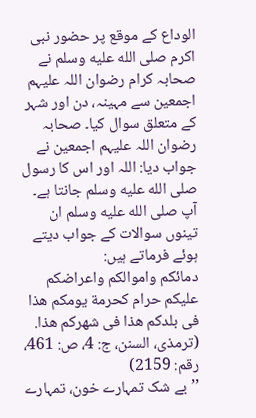الوداع کے موقع پر حضور نبی اکرم صلى الله عليه وسلم نے صحابہ کرام رضوان اللہ علیہم اجمعین سے مہینہ، دن اور شہر کے متعلق سوال کیا۔ صحابہ رضوان اللہ علیہم اجمعین نے جواب دیا: اللہ اور اس کا رسول صلى الله عليه وسلم جانتا ہے۔ آپ صلى الله عليه وسلم ان تینوں سوالات کے جواب دیتے ہوئے فرماتے ہیں:
دمائکم واموالکم واعراضکم علیکم حرام کحرمة یومکم ھذا فی بلدکم ھذا فی شهرکم هذا.
(ترمذی، السنن، ج: 4، ص: 461، رقم: 2159)
’’بے شک تمہارے خون، تمہارے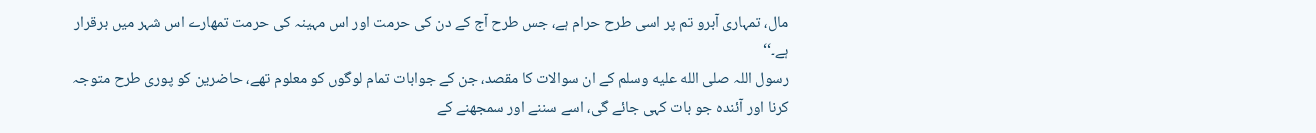مال، تمہاری آبرو تم پر اسی طرح حرام ہے، جس طرح آج کے دن کی حرمت اور اس مہینہ کی حرمت تمھارے اس شہر میں برقرار ہے۔‘‘
رسول اللہ صلى الله عليه وسلم کے ان سوالات کا مقصد، جن کے جوابات تمام لوگوں کو معلوم تھے، حاضرین کو پوری طرح متوجہ کرنا اور آئندہ جو بات کہی جائے گی، اسے سننے اور سمجھنے کے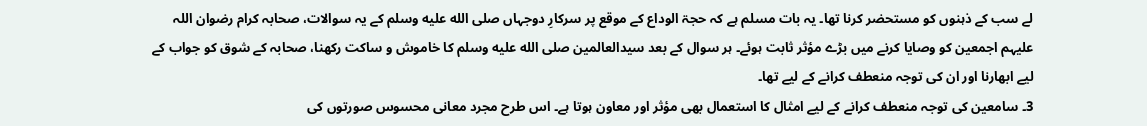لے سب کے ذہنوں کو مستحضر کرنا تھا۔ یہ بات مسلم ہے کہ حجۃ الوداع کے موقع پر سرکارِ دوجہاں صلى الله عليه وسلم کے یہ سوالات، صحابہ کرام رضوان اللہ علیہم اجمعین کو وصایا کرنے میں بڑے مؤثر ثابت ہوئے۔ ہر سوال کے بعد سیدالعالمین صلى الله عليه وسلم کا خاموش و ساکت رکھنا، صحابہ کے شوق کو جواب کے لیے ابھارنا اور ان کی توجہ منعطف کرانے کے لیے تھا۔
3۔ سامعین کی توجہ منعطف کرانے کے لیے امثال کا استعمال بھی مؤثر اور معاون ہوتا ہے۔ اس طرح مجرد معانی محسوس صورتوں کی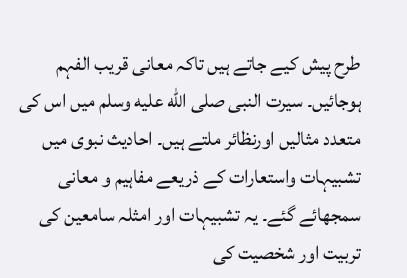طرح پیش کیے جاتے ہیں تاکہ معانی قریب الفہم ہوجائیں۔ سیرت النبی صلى الله عليه وسلم میں اس کی متعدد مثالیں اورنظائر ملتے ہیں۔ احادیث نبوی میں تشبیہات واستعارات کے ذریعے مفاہیم و معانی سمجھائے گئے۔ یہ تشبیہات اور امثلہ سامعین کی تربیت اور شخصیت کی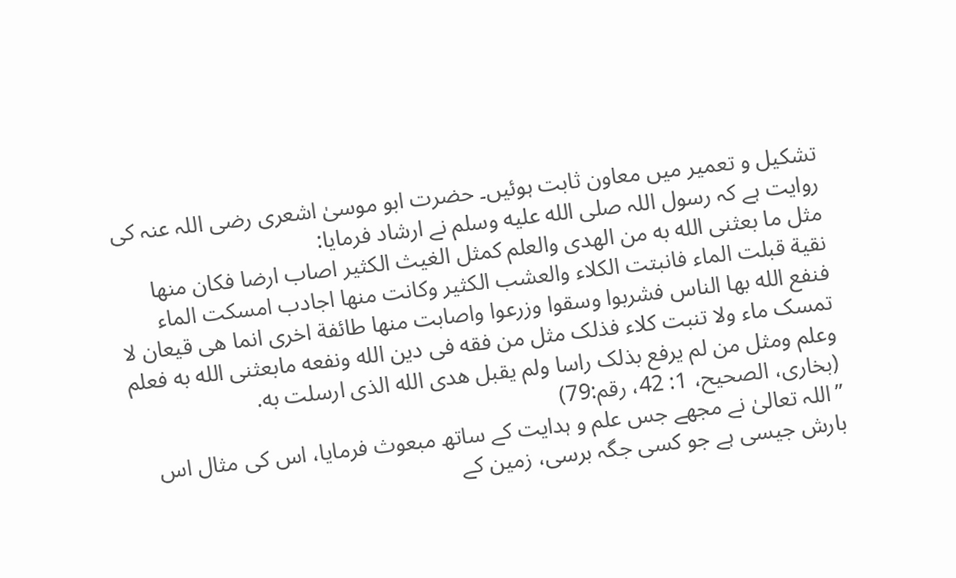تشکیل و تعمیر میں معاون ثابت ہوئیں۔ حضرت ابو موسیٰ اشعری رضی اللہ عنہ کی روایت ہے کہ رسول اللہ صلى الله عليه وسلم نے ارشاد فرمایا:
مثل ما بعثنی الله به من الھدی والعلم کمثل الغیث الکثیر اصاب ارضا فکان منھا نقیة قبلت الماء فانبتت الکلاء والعشب الکثیر وکانت منھا اجادب امسکت الماء فنفع الله بھا الناس فشربوا وسقوا وزرعوا واصابت منھا طائفة اخری انما ھی قیعان لا تمسک ماء ولا تنبت کلاء فذلک مثل من فقه فی دین الله ونفعه مابعثنی الله به فعلم وعلم ومثل من لم یرفع بذلک راسا ولم یقبل هدی الله الذی ارسلت به.
(بخاری، الصحیح، 1: 42، رقم:79)
’’اللہ تعالیٰ نے مجھے جس علم و ہدایت کے ساتھ مبعوث فرمایا، اس کی مثال اس بارش جیسی ہے جو کسی جگہ برسی، زمین کے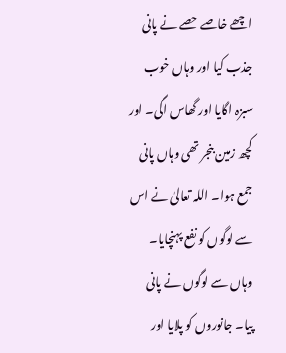اچھے خاصے حصے نے پانی جذب کیا اور وہاں خوب سبزہ اگایا اور گھاس اگی۔ اور کچھ زمین بنجر تھی وہاں پانی جمع ہوا۔ اللہ تعالیٰ نے اس سے لوگوں کو نفع پہنچایا۔ وہاں سے لوگوں نے پانی پیا۔ جانوروں کو پلایا اور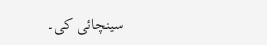سینچائی کی۔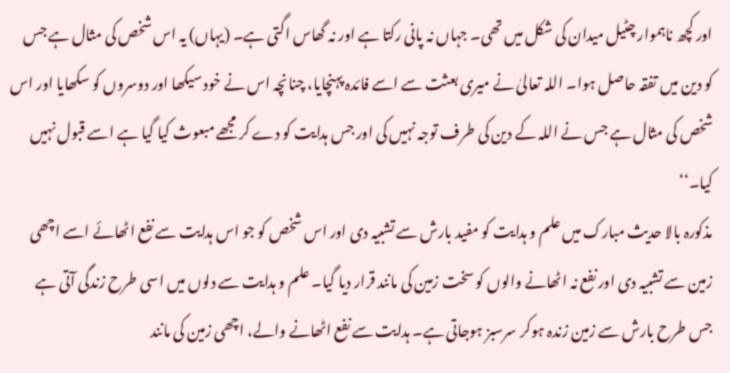اور کچھ ناہموار چٹیل میدان کی شکل میں تھی۔ جہاں نہ پانی رکتا ہے اور نہ گھاس اگتی ہے۔ (یہاں) یہ اس شخص کی مثال ہے جس کو دین میں تفقہ حاصل ہوا۔ اللہ تعالیٰ نے میری بعثت سے اسے فائدہ پہنچایا، چنانچہ اس نے خود سیکھا اور دوسروں کو سکھایا اور اس شخص کی مثال ہے جس نے اللہ کے دین کی طرف توجہ نہیں کی اور جس ہدایت کو دے کر مجھے مبعوث کیا گیا ہے اسے قبول نہیں کیا۔‘‘
مذکورہ بالا حدیث مبارک میں علم و ہدایت کو مفید بارش سے تشبیہ دی اور اس شخص کو جو اس ہدایت سے نفع اٹھائے اسے اچھی زمین سے تشبیہ دی اور نفع نہ اٹھانے والوں کو سخت زمین کی مانند قرار دیا گیا۔ علم و ہدایت سے دلوں میں اسی طرح زندگی آتی ہے جس طرح بارش سے زمین زندہ ہوکر سرسبز ہوجاتی ہے۔ ہدایت سے نفع اٹھانے والے، اچھی زمین کی مانند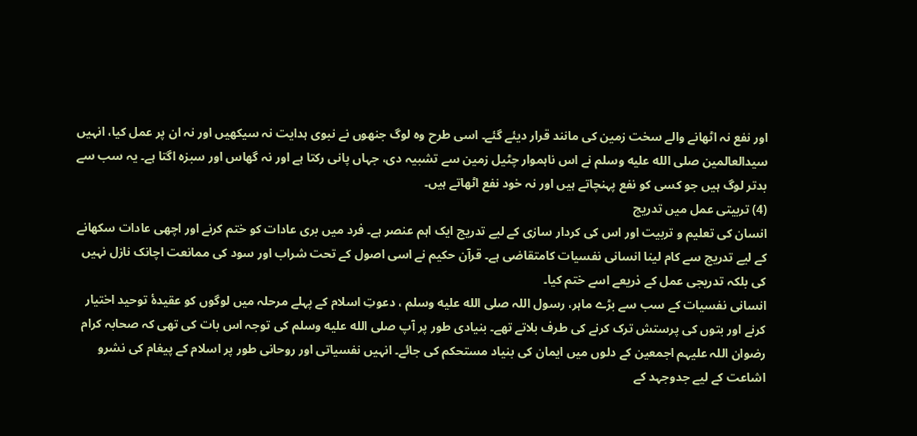اور نفع نہ اٹھانے والے سخت زمین کی مانند قرار دیئے گئے۔ اسی طرح وہ لوگ جنھوں نے نبوی ہدایت نہ سیکھیں اور نہ ان پر عمل کیا، انہیں سیدالعالمین صلى الله عليه وسلم نے اس ناہموار چٹیل زمین سے تشبیہ دی، جہاں پانی رکتا ہے اور نہ گھاس اور سبزہ اگتا ہے۔ یہ سب سے بدتر لوگ ہیں جو کسی کو نفع پہنچاتے ہیں اور نہ خود نفع اٹھاتے ہیں۔
(4) تربیتی عمل میں تدریج
انسان کی تعلیم و تربیت اور اس کی کردار سازی کے لیے تدریج ایک اہم عنصر ہے۔ فرد میں بری عادات کو ختم کرنے اور اچھی عادات سکھانے کے لیے تدریج سے کام لینا انسانی نفسیات کامتقاضی ہے۔ قرآن حکیم نے اسی اصول کے تحت شراب اور سود کی ممانعت اچانک نازل نہیں کی بلکہ تدریجی عمل کے ذریعے اسے ختم کیا۔
انسانی نفسیات کے سب سے بڑے ماہر، رسول اللہ صلى الله عليه وسلم ، دعوتِ اسلام کے پہلے مرحلہ میں لوگوں کو عقیدۂ توحید اختیار کرنے اور بتوں کی پرستش ترک کرنے کی طرف بلاتے تھے۔ بنیادی طور پر آپ صلى الله عليه وسلم کی توجہ اس بات کی تھی کہ صحابہ کرام رضوان اللہ علیہم اجمعین کے دلوں میں ایمان کی بنیاد مستحکم کی جائے۔ انہیں نفسیاتی اور روحانی طور پر اسلام کے پیغام کی نشرو اشاعت کے لیے جدوجہد کے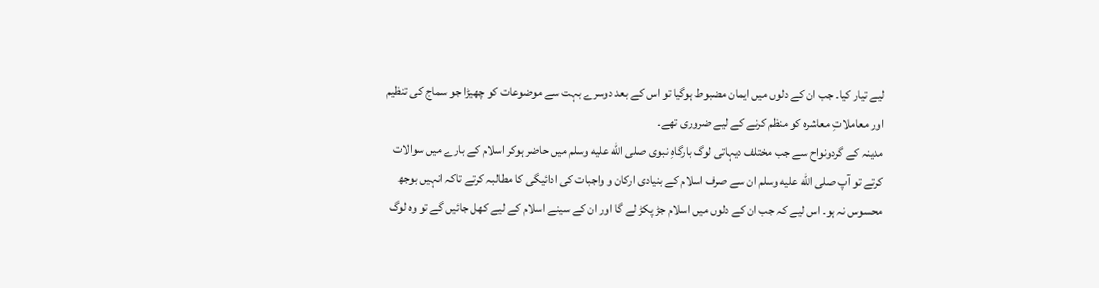لیے تیار کیا۔ جب ان کے دلوں میں ایمان مضبوط ہوگیا تو اس کے بعد دوسرے بہت سے موضوعات کو چھیڑا جو سماج کی تنظیم اور معاملاتِ معاشرہ کو منظم کرنے کے لیے ضروری تھے۔
مدینہ کے گردونواح سے جب مختلف دیہاتی لوگ بارگاہِ نبوی صلى الله عليه وسلم میں حاضر ہوکر اسلام کے بارے میں سوالات کرتے تو آپ صلى الله عليه وسلم ان سے صرف اسلام کے بنیادی ارکان و واجبات کی ادائیگی کا مطالبہ کرتے تاکہ انہیں بوجھ محسوس نہ ہو۔ اس لیے کہ جب ان کے دلوں میں اسلام جڑ پکڑ لے گا اور ان کے سینے اسلام کے لیے کھل جائیں گے تو وہ لوگ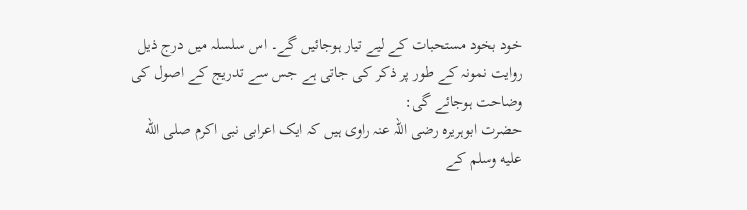خود بخود مستحبات کے لیے تیار ہوجائیں گے۔ اس سلسلہ میں درج ذیل روایت نمونہ کے طور پر ذکر کی جاتی ہے جس سے تدریج کے اصول کی وضاحت ہوجائے گی:
حضرت ابوہریرہ رضی اللہ عنہ راوی ہیں کہ ایک اعرابی نبی اکرم صلى الله عليه وسلم کے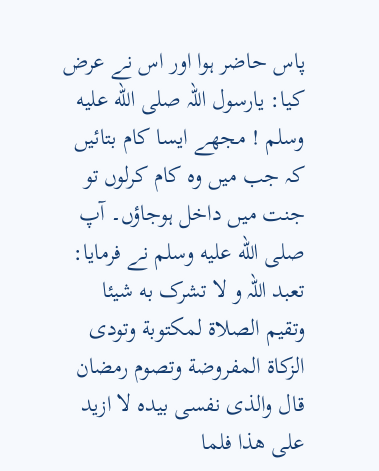پاس حاضر ہوا اور اس نے عرض کیا: یارسول اللہ صلى الله عليه وسلم ! مجھے ایسا کام بتائیں کہ جب میں وہ کام کرلوں تو جنت میں داخل ہوجاؤں۔ آپ صلى الله عليه وسلم نے فرمایا:
تعبد اللہ و لا تشرک به شیئا وتقیم الصلاة لمکتوبة وتودی الزکاة المفروضة وتصوم رمضان قال والذی نفسی بیده لا ازید علی ھذا فلما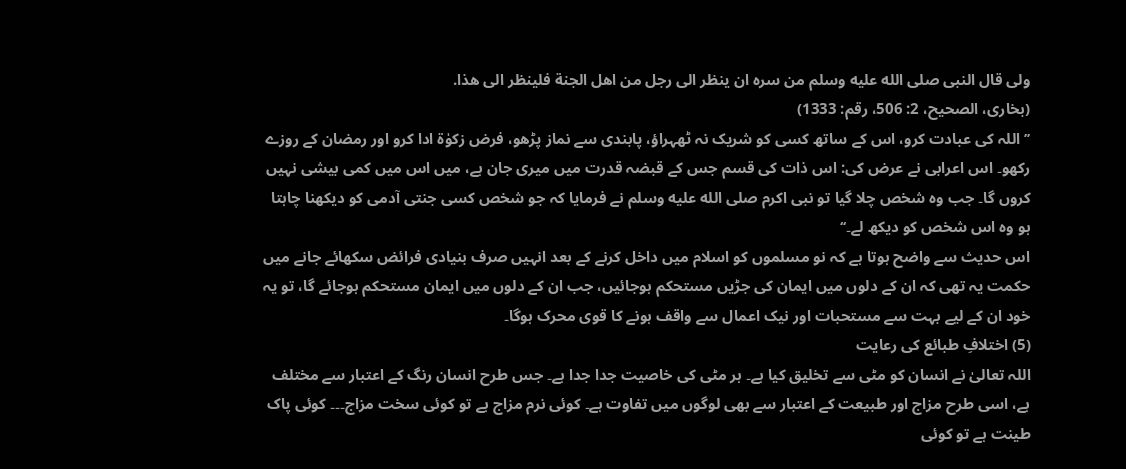ولی قال النبی صلى الله عليه وسلم من سره ان ینظر الی رجل من اھل الجنة فلینظر الی ھذا.
(بخاری، الصحیح، 2: 506، رقم: 1333)
’’اللہ کی عبادت کرو، اس کے ساتھ کسی کو شریک نہ ٹھہراؤ، پابندی سے نماز پڑھو، فرض زکوٰۃ ادا کرو اور رمضان کے روزے رکھو۔ اس اعرابی نے عرض کی: اس ذات کی قسم جس کے قبضہ قدرت میں میری جان ہے، میں اس میں کمی بیشی نہیں کروں گا۔ جب وہ شخص چلا گیا تو نبی اکرم صلى الله عليه وسلم نے فرمایا کہ جو شخص کسی جنتی آدمی کو دیکھنا چاہتا ہو وہ اس شخص کو دیکھ لے۔‘‘
اس حدیث سے واضح ہوتا ہے کہ نو مسلموں کو اسلام میں داخل کرنے کے بعد انہیں صرف بنیادی فرائض سکھائے جانے میں حکمت یہ تھی کہ ان کے دلوں میں ایمان کی جڑیں مستحکم ہوجائیں، جب ان کے دلوں میں ایمان مستحکم ہوجائے گا، تو یہ خود ان کے لیے بہت سے مستحبات اور نیک اعمال سے واقف ہونے کا قوی محرک ہوگا۔
(5) اختلافِ طبائع کی رعایت
اللہ تعالیٰ نے انسان کو مٹی سے تخلیق کیا ہے۔ ہر مٹی کی خاصیت جدا جدا ہے۔ جس طرح انسان رنگ کے اعتبار سے مختلف ہے، اسی طرح مزاج اور طبیعت کے اعتبار سے بھی لوگوں میں تفاوت ہے۔ کوئی نرم مزاج ہے تو کوئی سخت مزاج۔۔۔ کوئی پاک طینت ہے تو کوئی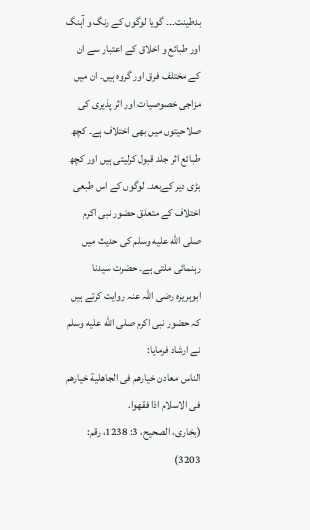بدطینت۔۔۔ گویا لوگوں کے رنگ و آہنگ اور طبائع و اخلاق کے اعتبار سے ان کے مختلف فرق اور گروہ ہیں۔ ان میں مزاجی خصوصیات اور اثر پذیری کی صلاحیتوں میں بھی اختلاف ہے۔ کچھ طبائع اثر جلد قبول کرلیتی ہیں اور کچھ بڑی دیر کےبعد۔ لوگوں کے اس طبعی اختلاف کے متعلق حضور نبی اکرم صلى الله عليه وسلم کی حدیث میں رہنمائی ملتی ہے۔ حضرت سیدنا ابوہریرہ رضی اللہ عنہ روایت کرتے ہیں کہ حضور نبی اکرم صلى الله عليه وسلم نے ارشاد فرمایا:
الناس معادن خیارهم فی الجاهلیة خیارهم فی الاسلام اذا فقھوا.
(بخاری، الصحیح، 3: 1238، رقم: 3203)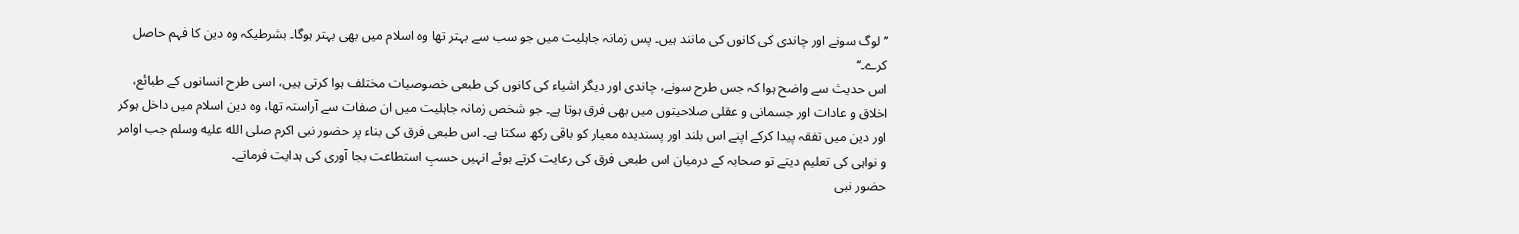’’لوگ سونے اور چاندی کی کانوں کی مانند ہیں۔ پس زمانہ جاہلیت میں جو سب سے بہتر تھا وہ اسلام میں بھی بہتر ہوگا۔ بشرطیکہ وہ دین کا فہم حاصل کرے۔‘‘
اس حدیث سے واضح ہوا کہ جس طرح سونے، چاندی اور دیگر اشیاء کی کانوں کی طبعی خصوصیات مختلف ہوا کرتی ہیں، اسی طرح انسانوں کے طبائع، اخلاق و عادات اور جسمانی و عقلی صلاحیتوں میں بھی فرق ہوتا ہے۔ جو شخص زمانہ جاہلیت میں ان صفات سے آراستہ تھا، وہ دین اسلام میں داخل ہوکر اور دین میں تفقہ پیدا کرکے اپنے اس بلند اور پسندیدہ معیار کو باقی رکھ سکتا ہے۔ اس طبعی فرق کی بناء پر حضور نبی اکرم صلى الله عليه وسلم جب اوامر و نواہی کی تعلیم دیتے تو صحابہ کے درمیان اس طبعی فرق کی رعایت کرتے ہوئے انہیں حسبِ استطاعت بجا آوری کی ہدایت فرماتے۔
حضور نبی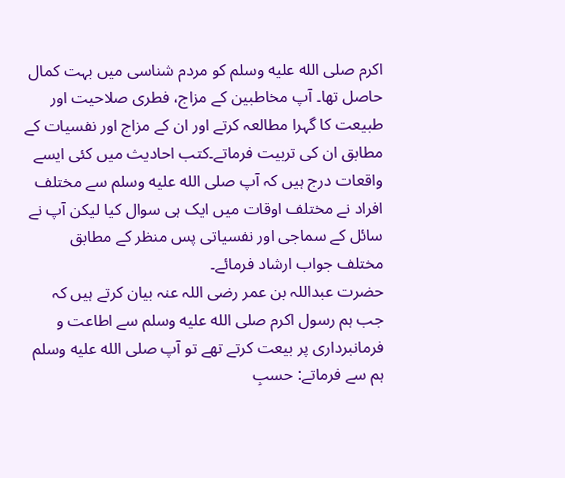اکرم صلى الله عليه وسلم کو مردم شناسی میں بہت کمال حاصل تھا۔ آپ مخاطبین کے مزاج، فطری صلاحیت اور طبیعت کا گہرا مطالعہ کرتے اور ان کے مزاج اور نفسیات کے مطابق ان کی تربیت فرماتے۔کتب احادیث میں کئی ایسے واقعات درج ہیں کہ آپ صلى الله عليه وسلم سے مختلف افراد نے مختلف اوقات میں ایک ہی سوال کیا لیکن آپ نے سائل کے سماجی اور نفسیاتی پس منظر کے مطابق مختلف جواب ارشاد فرمائے۔
حضرت عبداللہ بن عمر رضی اللہ عنہ بیان کرتے ہیں کہ جب ہم رسول اکرم صلى الله عليه وسلم سے اطاعت و فرمانبرداری پر بیعت کرتے تھے تو آپ صلى الله عليه وسلم ہم سے فرماتے: حسبِ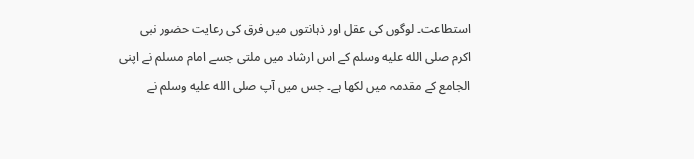استطاعت۔ لوگوں کی عقل اور ذہانتوں میں فرق کی رعایت حضور نبی اکرم صلى الله عليه وسلم کے اس ارشاد میں ملتی جسے امام مسلم نے اپنی الجامع کے مقدمہ میں لکھا ہے۔ جس میں آپ صلى الله عليه وسلم نے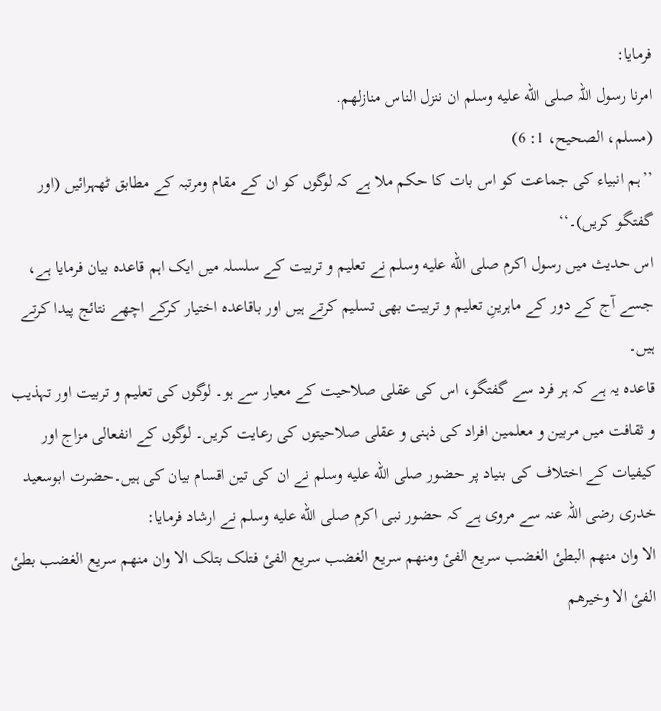فرمایا:
امرنا رسول اللہ صلى الله عليه وسلم ان ننزل الناس منازلهم.
(مسلم، الصحیح، 1: 6)
’’ہم انبیاء کی جماعت کو اس بات کا حکم ملا ہے کہ لوگوں کو ان کے مقام ومرتبہ کے مطابق ٹھہرائیں (اور گفتگو کریں)۔‘‘
اس حدیث میں رسول اکرم صلى الله عليه وسلم نے تعلیم و تربیت کے سلسلہ میں ایک اہم قاعدہ بیان فرمایا ہے، جسے آج کے دور کے ماہرینِ تعلیم و تربیت بھی تسلیم کرتے ہیں اور باقاعدہ اختیار کرکے اچھے نتائج پیدا کرتے ہیں۔
قاعدہ یہ ہے کہ ہر فرد سے گفتگو، اس کی عقلی صلاحیت کے معیار سے ہو۔ لوگوں کی تعلیم و تربیت اور تہذیب و ثقافت میں مربین و معلمین افراد کی ذہنی و عقلی صلاحیتوں کی رعایت کریں۔ لوگوں کے انفعالی مزاج اور کیفیات کے اختلاف کی بنیاد پر حضور صلى الله عليه وسلم نے ان کی تین اقسام بیان کی ہیں۔حضرت ابوسعید خدری رضی اللہ عنہ سے مروی ہے کہ حضور نبی اکرم صلى الله عليه وسلم نے ارشاد فرمایا:
الا وان منهم البطیٔ الغضب سریع الفیٔ ومنهم سریع الغضب سریع الفیٔ فتلک بتلک الا وان منهم سریع الغضب بطیٔ الفیٔ الا وخیرهم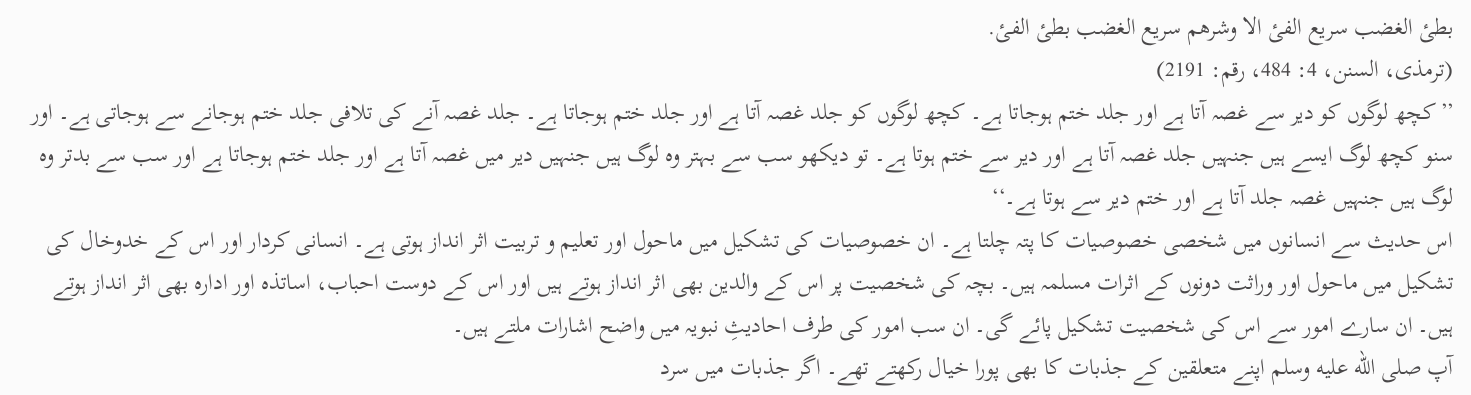بطیٔ الغضب سریع الفیٔ الا وشرهم سریع الغضب بطیٔ الفیٔ.
(ترمذی، السنن، 4: 484، رقم: 2191)
’’کچھ لوگوں کو دیر سے غصہ آتا ہے اور جلد ختم ہوجاتا ہے۔ کچھ لوگوں کو جلد غصہ آتا ہے اور جلد ختم ہوجاتا ہے۔ جلد غصہ آنے کی تلافی جلد ختم ہوجانے سے ہوجاتی ہے۔ اور سنو کچھ لوگ ایسے ہیں جنہیں جلد غصہ آتا ہے اور دیر سے ختم ہوتا ہے۔ تو دیکھو سب سے بہتر وہ لوگ ہیں جنہیں دیر میں غصہ آتا ہے اور جلد ختم ہوجاتا ہے اور سب سے بدتر وہ لوگ ہیں جنہیں غصہ جلد آتا ہے اور ختم دیر سے ہوتا ہے۔‘‘
اس حدیث سے انسانوں میں شخصی خصوصیات کا پتہ چلتا ہے۔ ان خصوصیات کی تشکیل میں ماحول اور تعلیم و تربیت اثر انداز ہوتی ہے۔ انسانی کردار اور اس کے خدوخال کی تشکیل میں ماحول اور وراثت دونوں کے اثرات مسلمہ ہیں۔ بچہ کی شخصیت پر اس کے والدین بھی اثر انداز ہوتے ہیں اور اس کے دوست احباب، اساتذہ اور ادارہ بھی اثر انداز ہوتے ہیں۔ ان سارے امور سے اس کی شخصیت تشکیل پائے گی۔ ان سب امور کی طرف احادیثِ نبویہ میں واضح اشارات ملتے ہیں۔
آپ صلى الله عليه وسلم اپنے متعلقین کے جذبات کا بھی پورا خیال رکھتے تھے۔ اگر جذبات میں سرد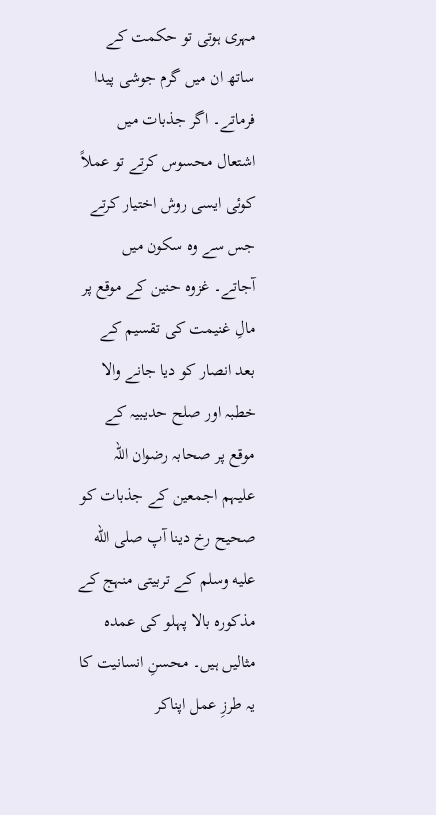مہری ہوتی تو حکمت کے ساتھ ان میں گرم جوشی پیدا فرماتے۔ اگر جذبات میں اشتعال محسوس کرتے تو عملاً کوئی ایسی روش اختیار کرتے جس سے وہ سکون میں آجاتے۔ غزوہ حنین کے موقع پر مالِ غنیمت کی تقسیم کے بعد انصار کو دیا جانے والا خطبہ اور صلح حدیبیہ کے موقع پر صحابہ رضوان اللہ علیہم اجمعین کے جذبات کو صحیح رخ دینا آپ صلى الله عليه وسلم کے تربیتی منہج کے مذکورہ بالا پہلو کی عمدہ مثالیں ہیں۔ محسنِ انسانیت کا یہ طرزِ عمل اپناکر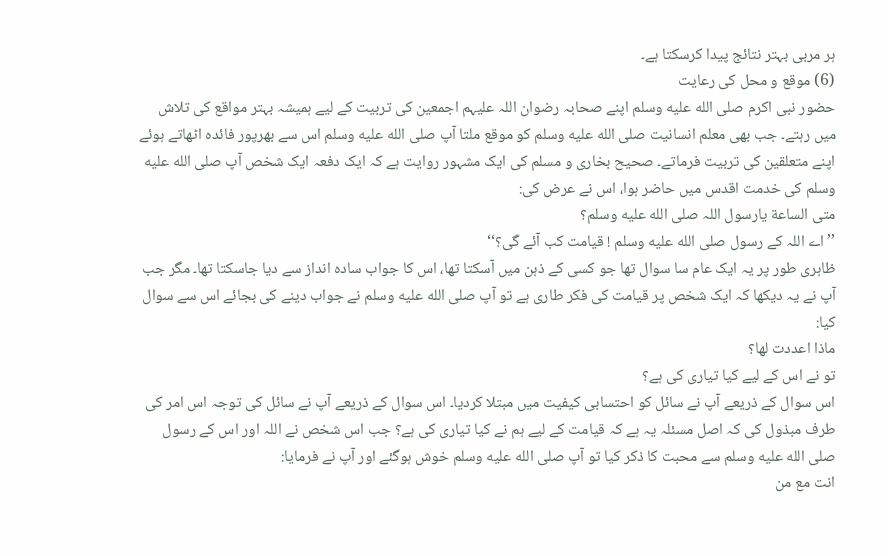ہر مربی بہتر نتائج پیدا کرسکتا ہے۔
(6) موقع و محل کی رعایت
حضور نبی اکرم صلى الله عليه وسلم اپنے صحابہ رضوان اللہ علیہم اجمعین کی تربیت کے لیے ہمیشہ بہتر مواقع کی تلاش میں رہتے۔ جب بھی معلم انسانیت صلى الله عليه وسلم کو موقع ملتا آپ صلى الله عليه وسلم اس سے بھرپور فائدہ اٹھاتے ہوئے اپنے متعلقین کی تربیت فرماتے۔ صحیح بخاری و مسلم کی ایک مشہور روایت ہے کہ ایک دفعہ ایک شخص آپ صلى الله عليه وسلم کی خدمت اقدس میں حاضر ہوا، اس نے عرض کی:
متی الساعة یارسول اللہ صلى الله عليه وسلم؟
’’اے اللہ کے رسول صلى الله عليه وسلم ! قیامت کب آئے گی؟‘‘
ظاہری طور پر یہ ایک عام سا سوال تھا جو کسی کے ذہن میں آسکتا تھا، اس کا جواب سادہ انداز سے دیا جاسکتا تھا۔ مگر جب آپ نے یہ دیکھا کہ ایک شخص پر قیامت کی فکر طاری ہے تو آپ صلى الله عليه وسلم نے جواب دینے کی بجائے اس سے سوال کیا:
ماذا اعددت لها؟
تو نے اس کے لیے کیا تیاری کی ہے؟
اس سوال کے ذریعے آپ نے سائل کو احتسابی کیفیت میں مبتلا کردیا۔ اس سوال کے ذریعے آپ نے سائل کی توجہ اس امر کی طرف مبذول کی کہ اصل مسئلہ یہ ہے کہ قیامت کے لیے ہم نے کیا تیاری کی ہے؟ جب اس شخص نے اللہ اور اس کے رسول صلى الله عليه وسلم سے محبت کا ذکر کیا تو آپ صلى الله عليه وسلم خوش ہوگئے اور آپ نے فرمایا:
انت مع من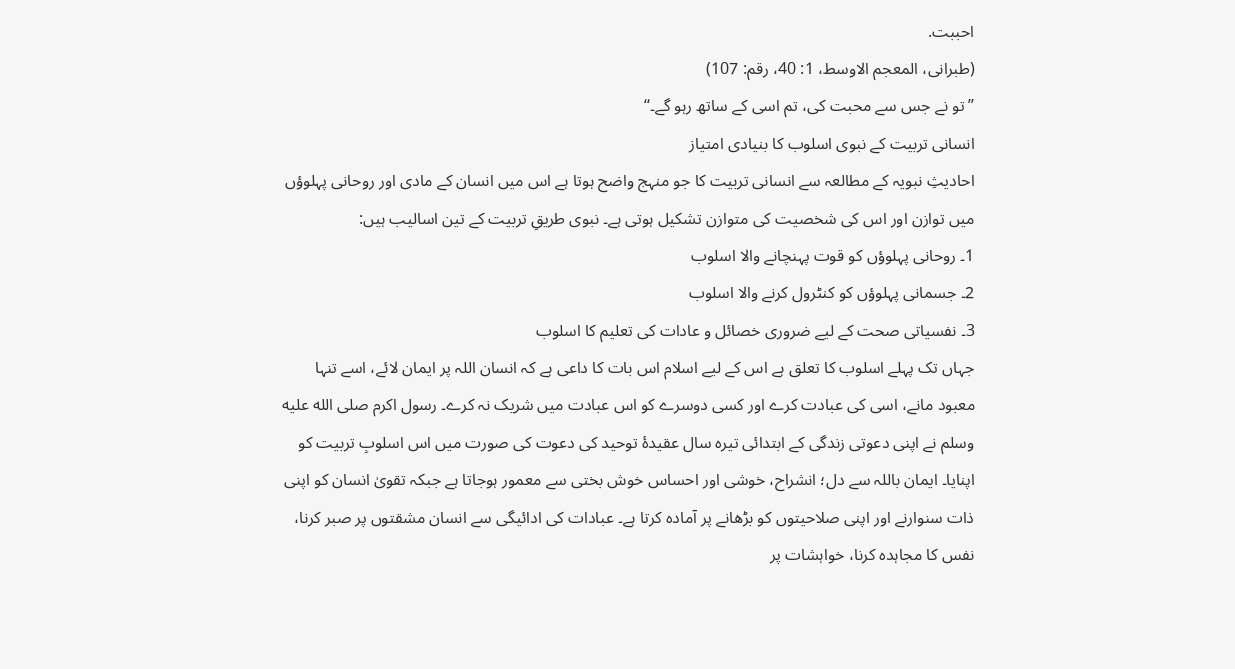احببت.
(طبرانی، المعجم الاوسط، 1: 40، رقم: 107)
’’تو نے جس سے محبت کی، تم اسی کے ساتھ رہو گے۔‘‘
انسانی تربیت کے نبوی اسلوب کا بنیادی امتیاز
احادیثِ نبویہ کے مطالعہ سے انسانی تربیت کا جو منہج واضح ہوتا ہے اس میں انسان کے مادی اور روحانی پہلوؤں میں توازن اور اس کی شخصیت کی متوازن تشکیل ہوتی ہے۔ نبوی طریقِ تربیت کے تین اسالیب ہیں:
1۔ روحانی پہلوؤں کو قوت پہنچانے والا اسلوب
2۔ جسمانی پہلوؤں کو کنٹرول کرنے والا اسلوب
3۔ نفسیاتی صحت کے لیے ضروری خصائل و عادات کی تعلیم کا اسلوب
جہاں تک پہلے اسلوب کا تعلق ہے اس کے لیے اسلام اس بات کا داعی ہے کہ انسان اللہ پر ایمان لائے، اسے تنہا معبود مانے، اسی کی عبادت کرے اور کسی دوسرے کو اس عبادت میں شریک نہ کرے۔ رسول اکرم صلى الله عليه وسلم نے اپنی دعوتی زندگی کے ابتدائی تیرہ سال عقیدۂ توحید کی دعوت کی صورت میں اس اسلوبِ تربیت کو اپنایا۔ ایمان باللہ سے دل؛ انشراح، خوشی اور احساس خوش بختی سے معمور ہوجاتا ہے جبکہ تقویٰ انسان کو اپنی ذات سنوارنے اور اپنی صلاحیتوں کو بڑھانے پر آمادہ کرتا ہے۔ عبادات کی ادائیگی سے انسان مشقتوں پر صبر کرنا، نفس کا مجاہدہ کرنا، خواہشات پر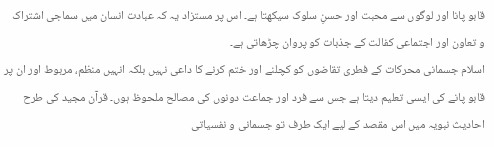قابو پانا اور لوگوں سے محبت اور حسنِ سلوک سیکھتا ہے۔ اس پر مستزاد یہ کہ عبادت انسان میں سماجی اشتراک و تعاون اور اجتماعی کفالت کے جذبات کو پروان چڑھاتی ہے۔
اسلام جسمانی محرکات کے فطری تقاضوں کو کچلنے اور ختم کرنے کا داعی نہیں بلکہ انہیں منظم، مربوط اور ان پر قابو پانے کی ایسی تعلیم دیتا ہے جس سے فرد اور جماعت دونوں کی مصالح ملحوظ ہوں۔ قرآن مجید کی طرح احادیث نبویہ میں اس مقصد کے لیے ایک طرف تو جسمانی و نفسیاتی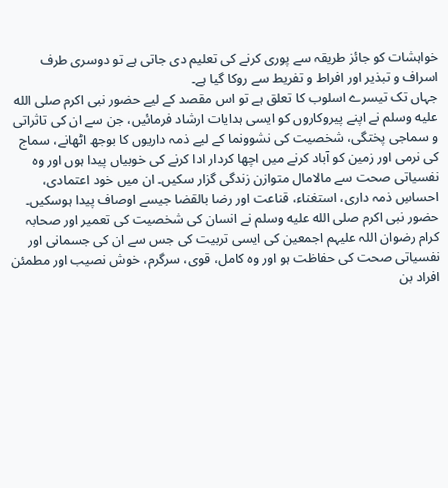خواہشات کو جائز طریقہ سے پوری کرنے کی تعلیم دی جاتی ہے تو دوسری طرف اسراف و تبذیر اور افراط و تفریط سے روکا گیا ہے۔
جہاں تک تیسرے اسلوب کا تعلق ہے تو اس مقصد کے لیے حضور نبی اکرم صلى الله عليه وسلم نے اپنے پیروکاروں کو ایسی ہدایات ارشاد فرمائیں، جن سے ان کی تاثراتی و سماجی پختگی، شخصیت کی نشوونما کے لیے ذمہ داریوں کا بوجھ اٹھانے، سماج کی نرمی اور زمین کو آباد کرنے میں اچھا کردار ادا کرنے کی خوبیاں پیدا ہوں اور وہ نفسیاتی صحت سے مالامال متوازن زندگی گزار سکیں۔ ان میں خود اعتمادی، احساسِ ذمہ داری، استغناء، قناعت اور رضا بالقضا جیسے اوصاف پیدا ہوسکیں۔
حضور نبی اکرم صلى الله عليه وسلم نے انسان کی شخصیت کی تعمیر اور صحابہ کرام رضوان اللہ علیہم اجمعین کی ایسی تربیت کی جس سے ان کی جسمانی اور نفسیاتی صحت کی حفاظت ہو اور وہ کامل، قوی، سرگرم، خوش نصیب اور مطمئن افراد بن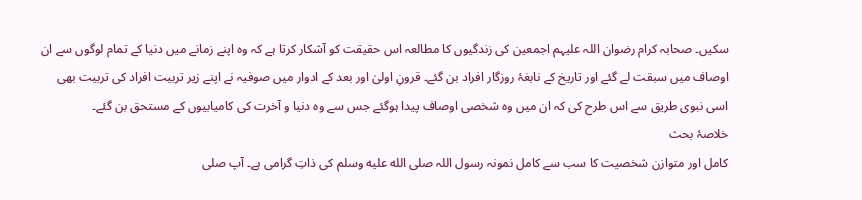سکیں۔ صحابہ کرام رضوان اللہ علیہم اجمعین کی زندگیوں کا مطالعہ اس حقیقت کو آشکار کرتا ہے کہ وہ اپنے زمانے میں دنیا کے تمام لوگوں سے ان اوصاف میں سبقت لے گئے اور تاریخ کے نابغۂ روزگار افراد بن گئے۔ قرونِ اولیٰ اور بعد کے ادوار میں صوفیہ نے اپنے زیر تربیت افراد کی تربیت بھی اسی نبوی طریق سے اس طرح کی کہ ان میں وہ شخصی اوصاف پیدا ہوگئے جس سے وہ دنیا و آخرت کی کامیابیوں کے مستحق بن گئے۔
خلاصۂ بحث
کامل اور متوازن شخصیت کا سب سے کامل نمونہ رسول اللہ صلى الله عليه وسلم کی ذاتِ گرامی ہے۔ آپ صلى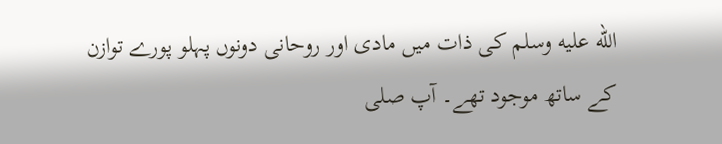الله عليه وسلم کی ذات میں مادی اور روحانی دونوں پہلو پورے توازن کے ساتھ موجود تھے۔ آپ صلى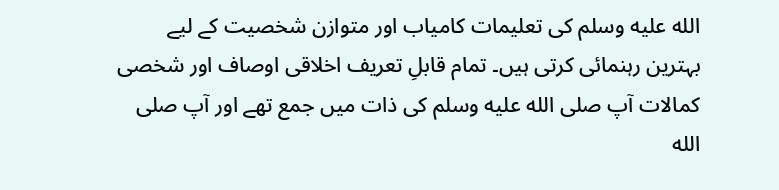الله عليه وسلم کی تعلیمات کامیاب اور متوازن شخصیت کے لیے بہترین رہنمائی کرتی ہیں۔ تمام قابلِ تعریف اخلاقی اوصاف اور شخصی کمالات آپ صلى الله عليه وسلم کی ذات میں جمع تھے اور آپ صلى الله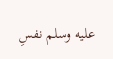عليه وسلم نفسِ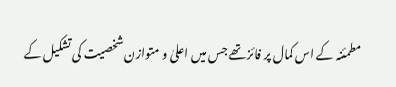مطمئنہ کے اس کمال پر فائز تھے جس میں اعلیٰ و متوازن شخصیت کی تشکیل کے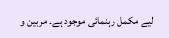لیے مکمل رہنمائی موجود ہے۔ مربین و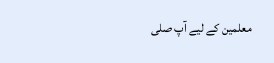معلمین کے لیے آپ صلى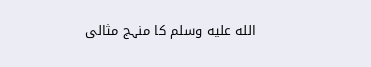الله عليه وسلم کا منہج مثالی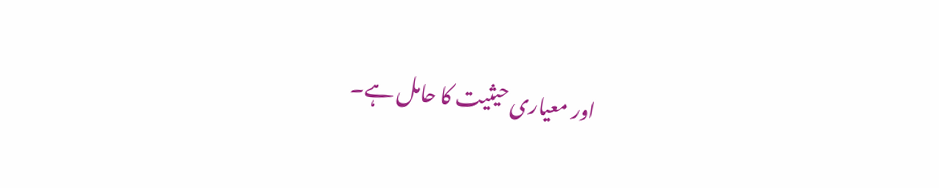اور معیاری حیثیت کا حامل ہے۔